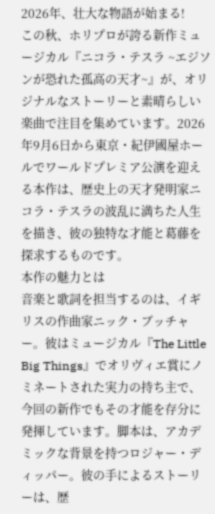2026年、壮大な物語が始まる!
この秋、ホリプロが誇る新作ミュージカル『ニコラ・テスラ ~エジソンが恐れた孤高の天才~』が、オリジナルなストーリーと素晴らしい楽曲で注目を集めています。2026年9月6日から東京・紀伊國屋ホールでワールドプレミア公演を迎える本作は、歴史上の天才発明家ニコラ・テスラの波乱に満ちた人生を描き、彼の独特な才能と葛藤を探求するものです。
本作の魅力とは
音楽と歌詞を担当するのは、イギリスの作曲家ニック・ブッチャー。彼はミュージカル『The Little Big Things』でオリヴィエ賞にノミネートされた実力の持ち主で、今回の新作でもその才能を存分に発揮しています。脚本は、アカデミックな背景を持つロジャー・ディッパー。彼の手によるストーリーは、歴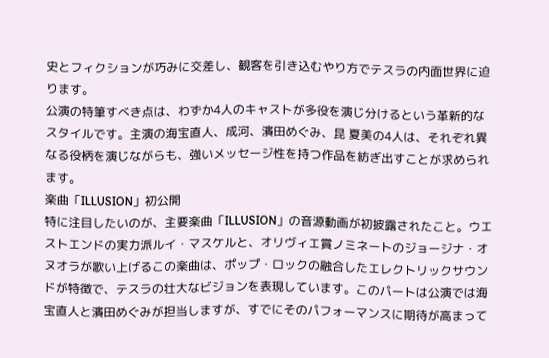史とフィクションが巧みに交差し、観客を引き込むやり方でテスラの内面世界に迫ります。
公演の特筆すべき点は、わずか4人のキャストが多役を演じ分けるという革新的なスタイルです。主演の海宝直人、成河、濱田めぐみ、昆 夏美の4人は、それぞれ異なる役柄を演じながらも、強いメッセージ性を持つ作品を紡ぎ出すことが求められます。
楽曲「ILLUSION」初公開
特に注目したいのが、主要楽曲「ILLUSION」の音源動画が初披露されたこと。ウエストエンドの実力派ルイ・マスケルと、オリヴィエ賞ノミネートのジョージナ・オヌオラが歌い上げるこの楽曲は、ポップ・ロックの融合したエレクトリックサウンドが特徴で、テスラの壮大なビジョンを表現しています。このパートは公演では海宝直人と濱田めぐみが担当しますが、すでにそのパフォーマンスに期待が高まって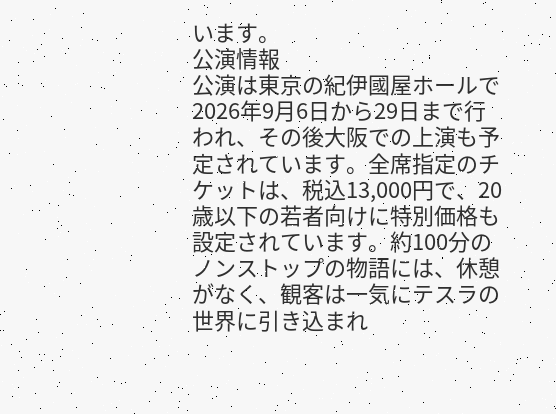います。
公演情報
公演は東京の紀伊國屋ホールで2026年9月6日から29日まで行われ、その後大阪での上演も予定されています。全席指定のチケットは、税込13,000円で、20歳以下の若者向けに特別価格も設定されています。約100分のノンストップの物語には、休憩がなく、観客は一気にテスラの世界に引き込まれ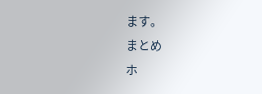ます。
まとめ
ホ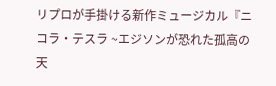リプロが手掛ける新作ミュージカル『ニコラ・テスラ ~エジソンが恐れた孤高の天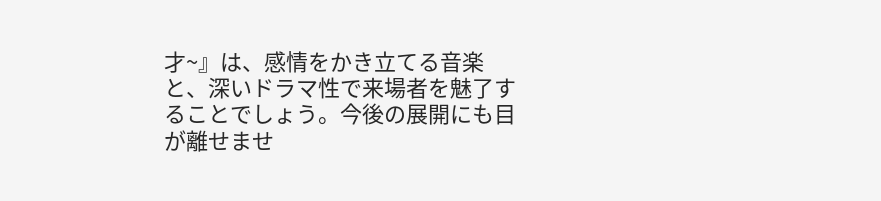才~』は、感情をかき立てる音楽と、深いドラマ性で来場者を魅了することでしょう。今後の展開にも目が離せませ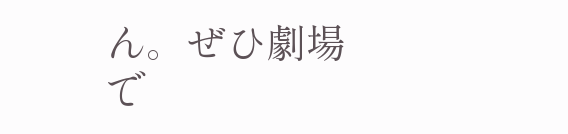ん。ぜひ劇場で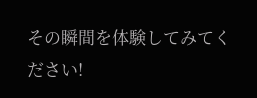その瞬間を体験してみてください!